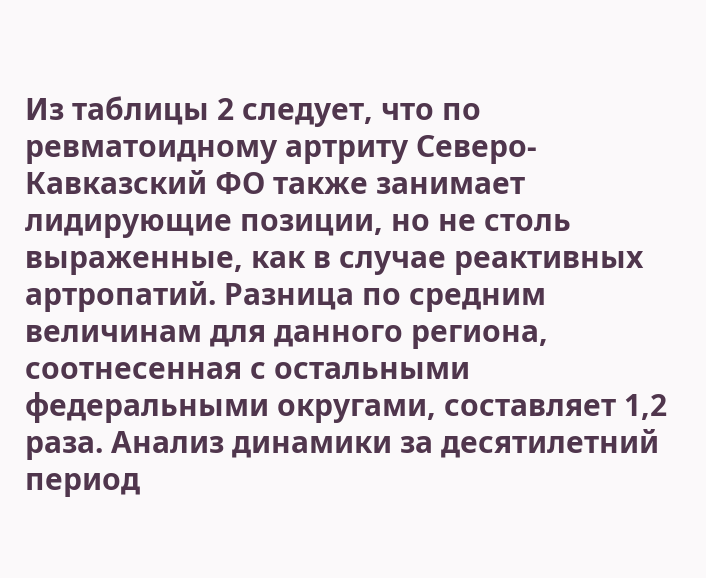Из таблицы 2 следует, что по ревматоидному артриту Северо-Кавказский ФО также занимает лидирующие позиции, но не столь выраженные, как в случае реактивных артропатий. Разница по средним величинам для данного региона, соотнесенная с остальными федеральными округами, составляет 1,2 раза. Анализ динамики за десятилетний период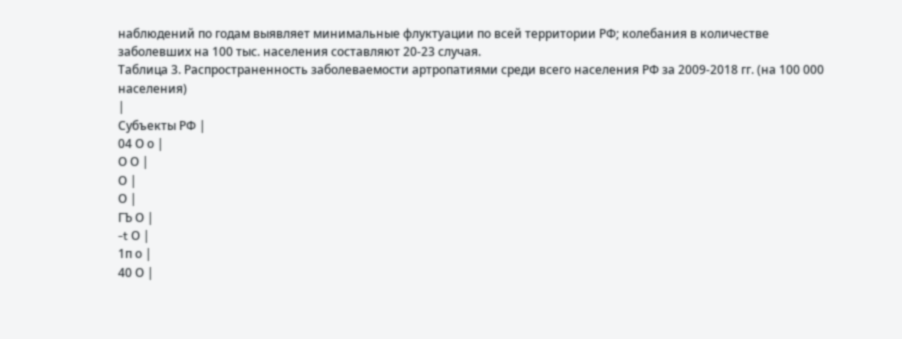наблюдений по годам выявляет минимальные флуктуации по всей территории РФ; колебания в количестве заболевших на 100 тыс. населения составляют 20-23 случая.
Таблица 3. Распространенность заболеваемости артропатиями среди всего населения РФ за 2009-2018 гг. (на 100 000 населения)
|
Субъекты РФ |
04 О о |
О О |
О |
О |
ГЪ О |
-t О |
1п о |
40 О |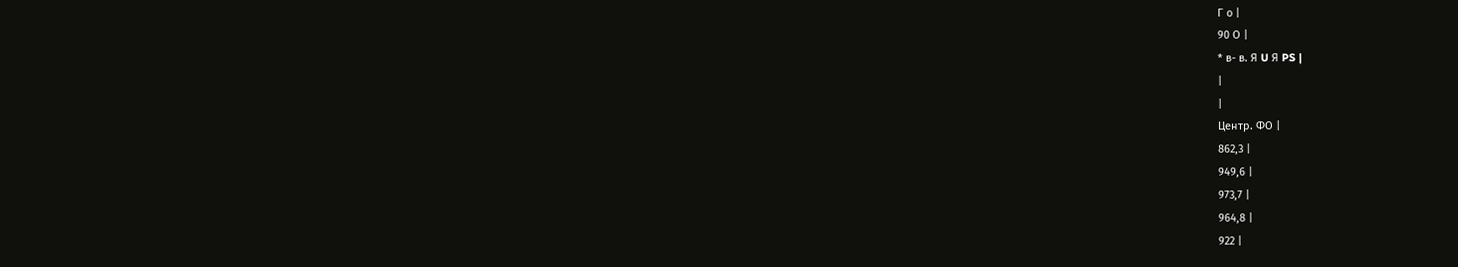Г о |
90 О |
* в- в. Я U Я PS |
|
|
Центр. ФО |
862,3 |
949,6 |
973,7 |
964,8 |
922 |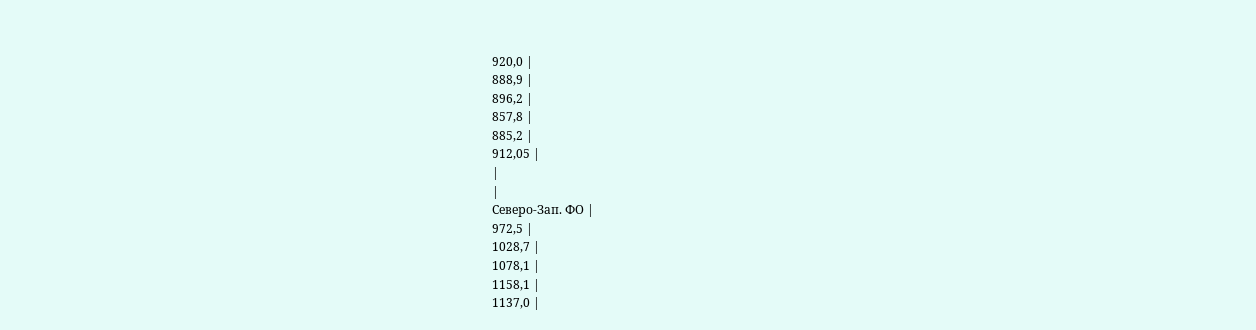920,0 |
888,9 |
896,2 |
857,8 |
885,2 |
912,05 |
|
|
Северо-Зап. ФО |
972,5 |
1028,7 |
1078,1 |
1158,1 |
1137,0 |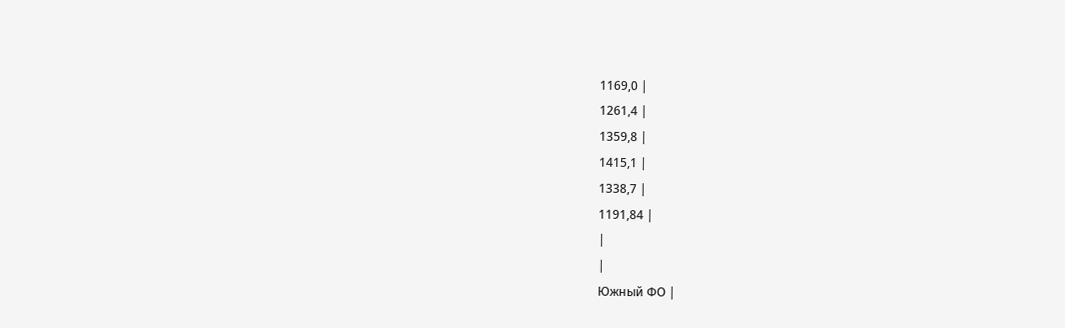1169,0 |
1261,4 |
1359,8 |
1415,1 |
1338,7 |
1191,84 |
|
|
Южный ФО |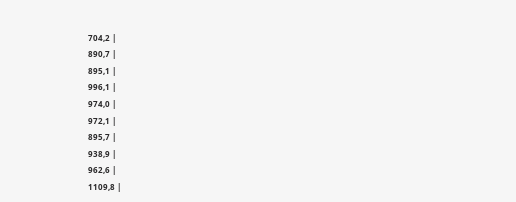704,2 |
890,7 |
895,1 |
996,1 |
974,0 |
972,1 |
895,7 |
938,9 |
962,6 |
1109,8 |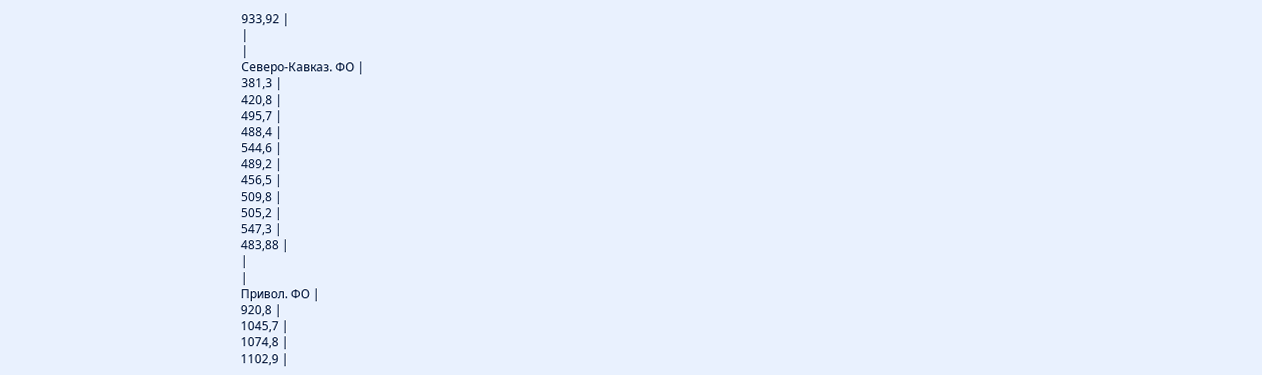933,92 |
|
|
Северо-Кавказ. ФО |
381,3 |
420,8 |
495,7 |
488,4 |
544,6 |
489,2 |
456,5 |
509,8 |
505,2 |
547,3 |
483,88 |
|
|
Привол. ФО |
920,8 |
1045,7 |
1074,8 |
1102,9 |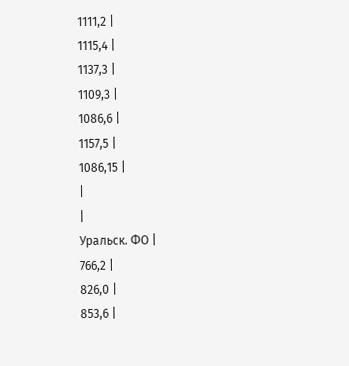1111,2 |
1115,4 |
1137,3 |
1109,3 |
1086,6 |
1157,5 |
1086,15 |
|
|
Уральск. ФО |
766,2 |
826,0 |
853,6 |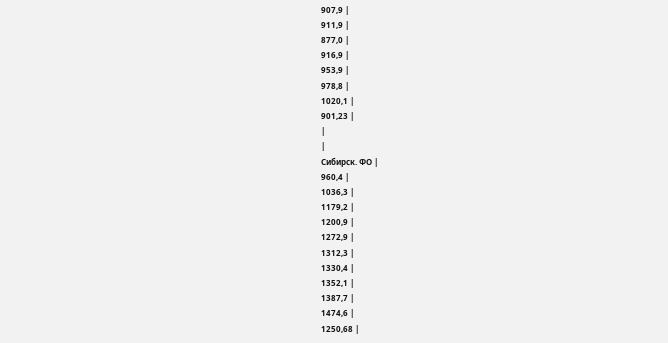907,9 |
911,9 |
877,0 |
916,9 |
953,9 |
978,8 |
1020,1 |
901,23 |
|
|
Сибирск. ФО |
960,4 |
1036,3 |
1179,2 |
1200,9 |
1272,9 |
1312,3 |
1330,4 |
1352,1 |
1387,7 |
1474,6 |
1250,68 |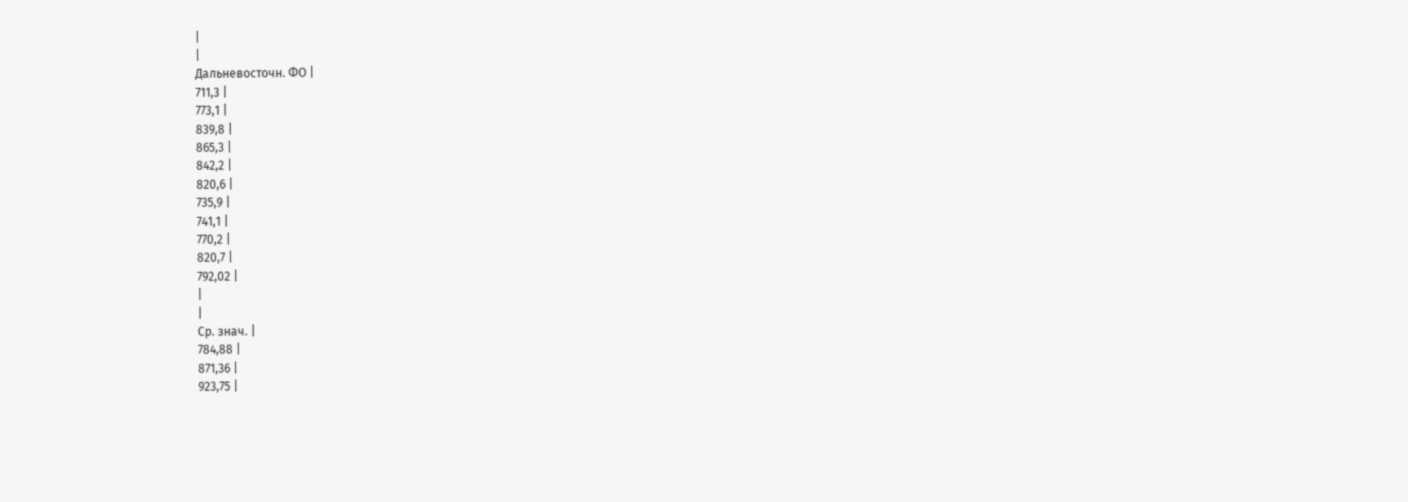|
|
Дальневосточн. ФО |
711,3 |
773,1 |
839,8 |
865,3 |
842,2 |
820,6 |
735,9 |
741,1 |
770,2 |
820,7 |
792,02 |
|
|
Ср. знач. |
784,88 |
871,36 |
923,75 |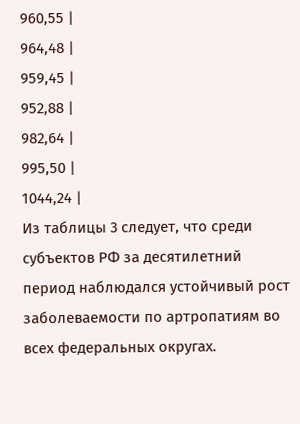960,55 |
964,48 |
959,45 |
952,88 |
982,64 |
995,50 |
1044,24 |
Из таблицы 3 следует, что среди субъектов РФ за десятилетний период наблюдался устойчивый рост заболеваемости по артропатиям во всех федеральных округах.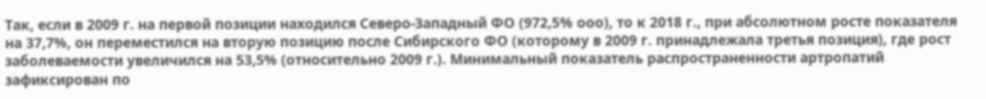Так, если в 2009 г. на первой позиции находился Северо-Западный ФО (972,5% ооо), то к 2018 г., при абсолютном росте показателя на 37,7%, он переместился на вторую позицию после Сибирского ФО (которому в 2009 г. принадлежала третья позиция), где рост заболеваемости увеличился на 53,5% (относительно 2009 г.). Минимальный показатель распространенности артропатий зафиксирован по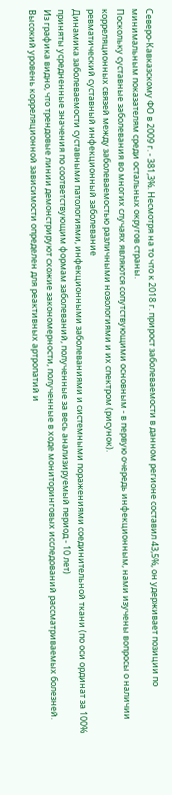Северо-Кавказскому ФО в 2009 г. - 381,3%. Несмотря на то что к 2018 г. прирост заболеваемости в данном регионе составил 43,5%, он удерживает позиции по минимальным показателям среди остальных округов страны.
Поскольку суставные заболевания во многих случаях являются сопутствующими основным - в первую очередь инфекционным, нами изучены вопросы о наличии корреляционных связей между заболеваемостью различными нозологиями и их спектром (рисунок).
ревматический суставный инфекционный заболевание
Динамика заболеваемости суставными патологиями, инфекционными заболеваниями и системными поражениями соединительной ткани (по оси ординат за 100% приняты усредненные значения по соответствующим формам заболеваний, полученные за весь анализируемый период - 10 лет)
Из графика видно, что трендовые линии демонстрируют схожие закономерности, полученные в ходе мониторинговых исследований рассматриваемых болезней. Высокий уровень корреляционной зависимости определен для реактивных артропатий и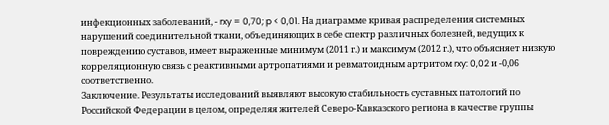инфекционных заболеваний, - rxy = 0,70; p < 0,01. На диаграмме кривая распределения системных нарушений соединительной ткани, объединяющих в себе спектр различных болезней, ведущих к повреждению суставов, имеет выраженные минимум (2011 г.) и максимум (2012 г.), что объясняет низкую корреляционную связь с реактивными артропатиями и ревматоидным артритом rxy: 0,02 и -0,06 соответственно.
Заключение. Результаты исследований выявляют высокую стабильность суставных патологий по Российской Федерации в целом, определяя жителей Северо-Кавказского региона в качестве группы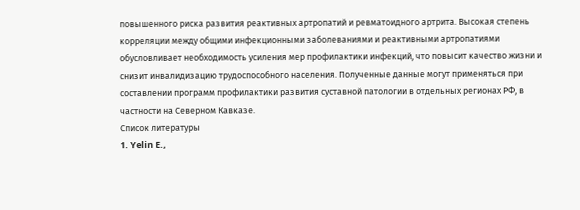повышенного риска развития реактивных артропатий и ревматоидного артрита. Высокая степень корреляции между общими инфекционными заболеваниями и реактивными артропатиями обусловливает необходимость усиления мер профилактики инфекций, что повысит качество жизни и снизит инвалидизацию трудоспособного населения. Полученные данные могут применяться при составлении программ профилактики развития суставной патологии в отдельных регионах РФ, в частности на Северном Кавказе.
Список литературы
1. Yelin E.,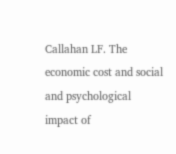Callahan LF. The economic cost and social and psychological impact of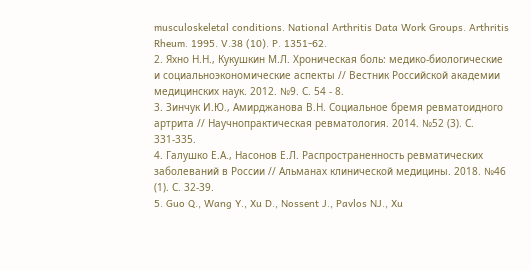musculoskeletal conditions. National Arthritis Data Work Groups. Arthritis Rheum. 1995. V.38 (10). P. 1351-62.
2. Яхно Н.Н., Кукушкин М.Л. Хроническая боль: медико-биологические и социальноэкономические аспекты // Вестник Российской академии медицинских наук. 2012. №9. С. 54 - 8.
3. Зинчук И.Ю., Амирджанова В.Н. Социальное бремя ревматоидного артрита // Научнопрактическая ревматология. 2014. №52 (3). С. 331-335.
4. Галушко Е.А., Насонов Е.Л. Распространенность ревматических заболеваний в России // Альманах клинической медицины. 2018. №46 (1). С. 32-39.
5. Guo Q., Wang Y., Xu D., Nossent J., Pavlos NJ., Xu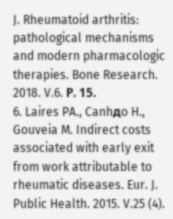J. Rheumatoid arthritis: pathological mechanisms and modern pharmacologic therapies. Bone Research. 2018. V.6. Р. 15.
6. Laires PA., Canhдo H., Gouveia M. Indirect costs associated with early exit from work attributable to rheumatic diseases. Eur. J. Public Health. 2015. V.25 (4).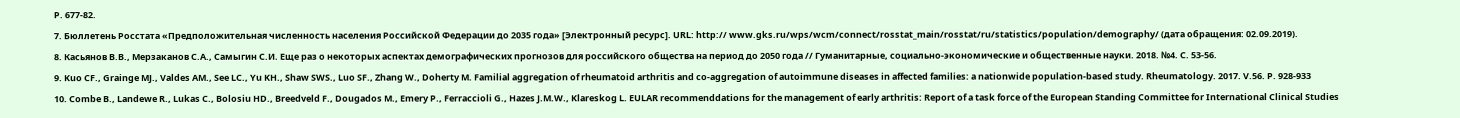P. 677-82.
7. Бюллетень Росстата «Предположительная численность населения Российской Федерации до 2035 года» [Электронный ресурс]. URL: http:// www.gks.ru/wps/wcm/connect/rosstat_main/rosstat/ru/statistics/population/demography/ (дата обращения: 02.09.2019).
8. Касьянов В.В., Мерзаканов С.А., Самыгин С.И. Еще раз о некоторых аспектах демографических прогнозов для российского общества на период до 2050 года // Гуманитарные, социально-экономические и общественные науки. 2018. №4. С. 53-56.
9. Kuo CF., Grainge MJ., Valdes AM., See LC., Yu KH., Shaw SWS., Luo SF., Zhang W., Doherty M. Familial aggregation of rheumatoid arthritis and co-aggregation of autoimmune diseases in affected families: a nationwide population-based study. Rheumatology. 2017. V.56. P. 928-933
10. Combe B., Landewe R., Lukas C., Bolosiu HD., Breedveld F., Dougados M., Emery P., Ferraccioli G., Hazes J.M.W., Klareskog L. EULAR recommenddations for the management of early arthritis: Report of a task force of the European Standing Committee for International Clinical Studies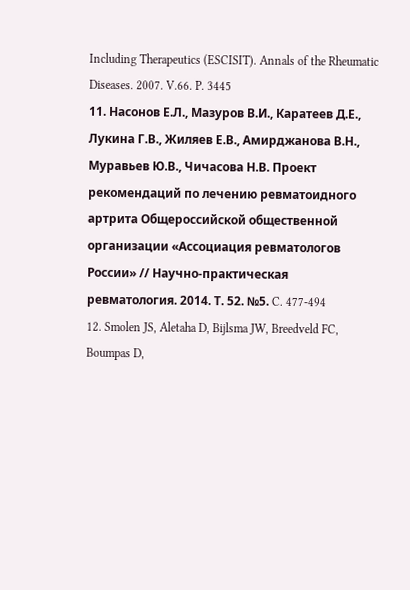Including Therapeutics (ESCISIT). Annals of the Rheumatic Diseases. 2007. V.66. P. 3445
11. Насонов Е.Л., Мазуров В.И., Каратеев Д.Е., Лукина Г.В., Жиляев Е.В., Амирджанова В.Н., Муравьев Ю.В., Чичасова Н.В. Проект рекомендаций по лечению ревматоидного артрита Общероссийской общественной организации «Ассоциация ревматологов России» // Научно-практическая ревматология. 2014. Т. 52. №5. C. 477-494
12. Smolen JS, Aletaha D, Bijlsma JW, Breedveld FC, Boumpas D,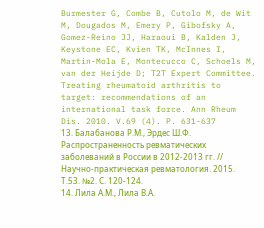Burmester G, Combe B, Cutolo M, de Wit M, Dougados M, Emery P, Gibofsky A, Gomez-Reino JJ, Haraoui B, Kalden J, Keystone EC, Kvien TK, McInnes I, Martin-Mola E, Montecucco C, Schoels M, van der Heijde D; T2T Expert Committee. Treating rheumatoid arthritis to target: recommendations of an international task force. Ann Rheum Dis. 2010. V.69 (4). P. 631-637
13. Балабанова Р.М., Эрдес Ш.Ф. Распространенность ревматических заболеваний в России в 2012-2013 гг. // Научно-практическая ревматология. 2015. Т.53. №2. С. 120-124.
14. Лила А.М., Лила В.А.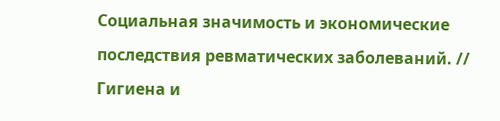Социальная значимость и экономические последствия ревматических заболеваний. // Гигиена и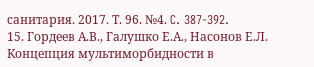санитария. 2017. Т. 96. №4. C. 387-392.
15. Гордеев А.В., Галушко Е.А., Насонов Е.Л. Концепция мультиморбидности в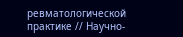ревматологической практике // Научно-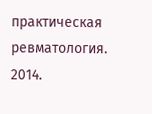практическая ревматология. 2014.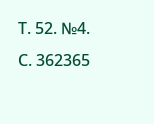Т. 52. №4. С. 362365